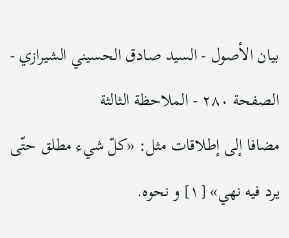بيان الأصول - السيد صادق الحسيني الشيرازي - الصفحة ٢٨٠ - الملاحظة الثالثة
مضافا إلى إطلاقات مثل: «كلّ شيء مطلق حتّى يرد فيه نهي» [١] و نحوه.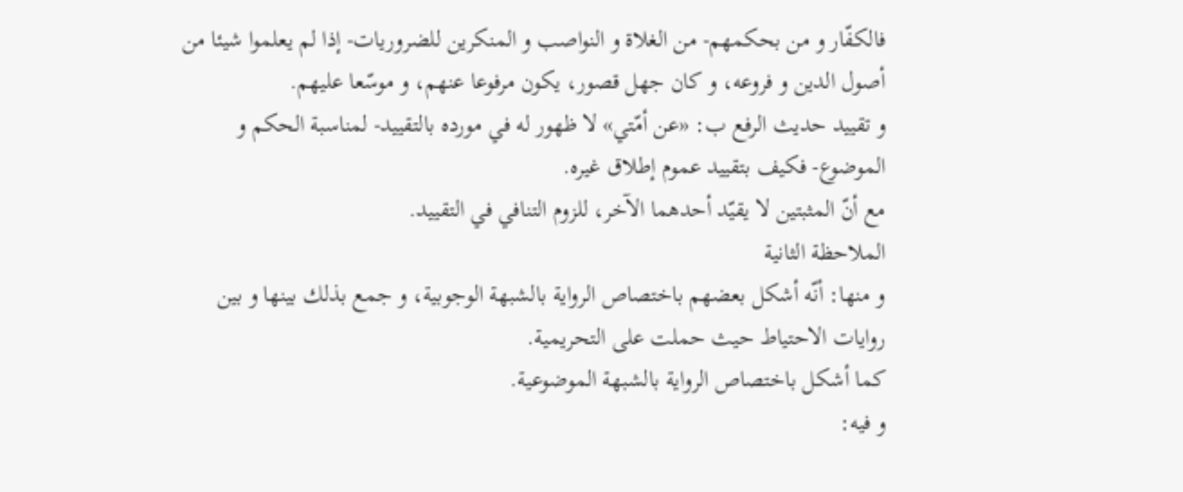فالكفّار و من بحكمهم- من الغلاة و النواصب و المنكرين للضروريات- إذا لم يعلموا شيئا من أصول الدين و فروعه، و كان جهل قصور، يكون مرفوعا عنهم، و موسّعا عليهم.
و تقييد حديث الرفع ب: «عن أمّتي» لا ظهور له في مورده بالتقييد- لمناسبة الحكم و الموضوع- فكيف بتقييد عموم إطلاق غيره.
مع أنّ المثبتين لا يقيّد أحدهما الآخر، للزوم التنافي في التقييد.
الملاحظة الثانية
و منها: أنّه أشكل بعضهم باختصاص الرواية بالشبهة الوجوبية، و جمع بذلك بينها و بين روايات الاحتياط حيث حملت على التحريمية.
كما أشكل باختصاص الرواية بالشبهة الموضوعية.
و فيه: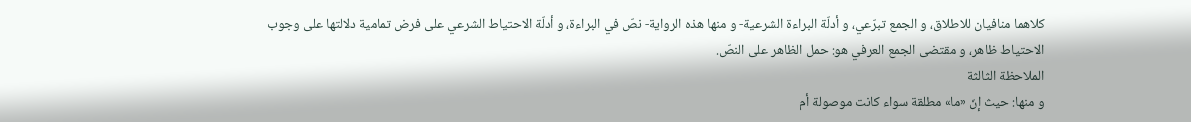كلاهما منافيان للاطلاق، و الجمع تبرّعي، و أدلّة البراءة الشرعية- و منها هذه الرواية- نصّ في البراءة، و أدلّة الاحتياط الشرعي على فرض تمامية دلالتها على وجوب الاحتياط ظاهر، و مقتضى الجمع العرفي هو: حمل الظاهر على النصّ.
الملاحظة الثالثة
و منها: حيث إنّ «ما» مطلقة سواء كانت موصولة أم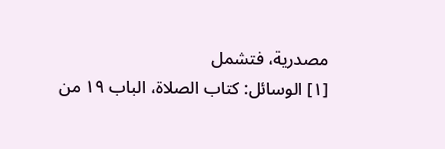مصدرية، فتشمل
[١] الوسائل: كتاب الصلاة، الباب ١٩ من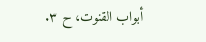أبواب القنوت، ح ٣.